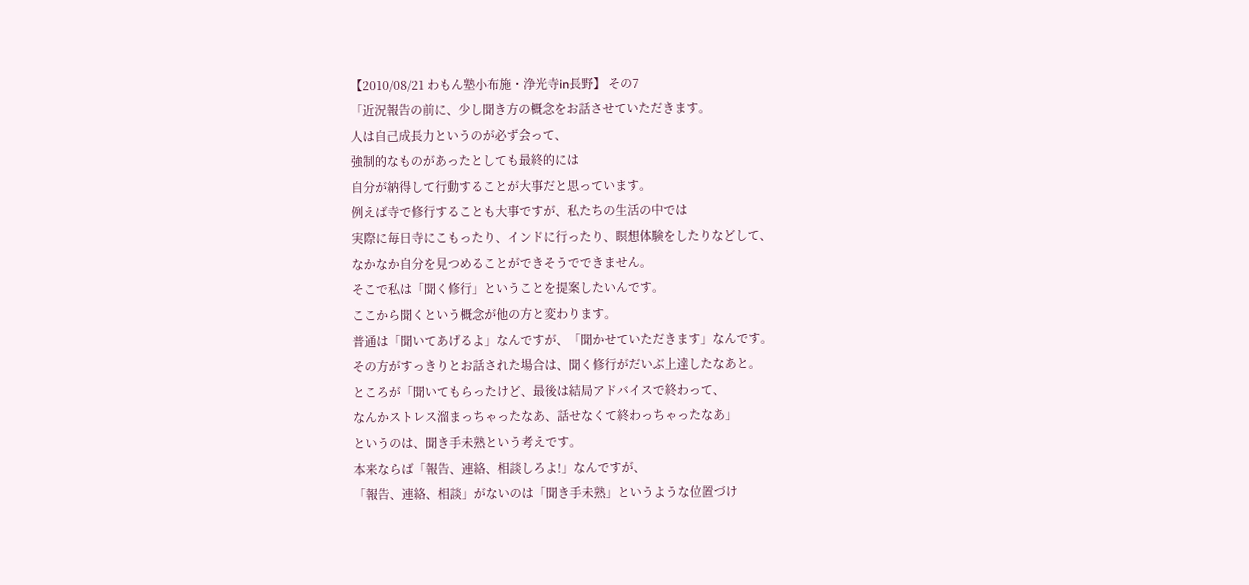【2010/08/21 わもん塾小布施・浄光寺in長野】 その7
「近況報告の前に、少し聞き方の概念をお話させていただきます。
人は自己成長力というのが必ず会って、
強制的なものがあったとしても最終的には
自分が納得して行動することが大事だと思っています。
例えば寺で修行することも大事ですが、私たちの生活の中では
実際に毎日寺にこもったり、インドに行ったり、瞑想体験をしたりなどして、
なかなか自分を見つめることができそうでできません。
そこで私は「聞く修行」ということを提案したいんです。
ここから聞くという概念が他の方と変わります。
普通は「聞いてあげるよ」なんですが、「聞かせていただきます」なんです。
その方がすっきりとお話された場合は、聞く修行がだいぶ上達したなあと。
ところが「聞いてもらったけど、最後は結局アドバイスで終わって、
なんかストレス溜まっちゃったなあ、話せなくて終わっちゃったなあ」
というのは、聞き手未熟という考えです。
本来ならば「報告、連絡、相談しろよ!」なんですが、
「報告、連絡、相談」がないのは「聞き手未熟」というような位置づけ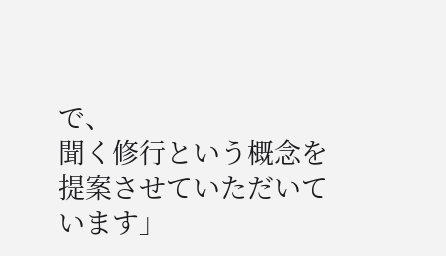で、
聞く修行という概念を提案させていただいています」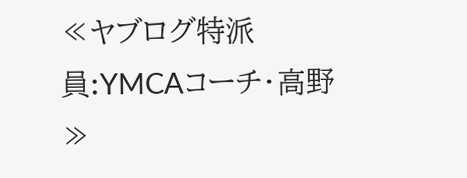≪ヤブログ特派員:YMCAコーチ・高野≫